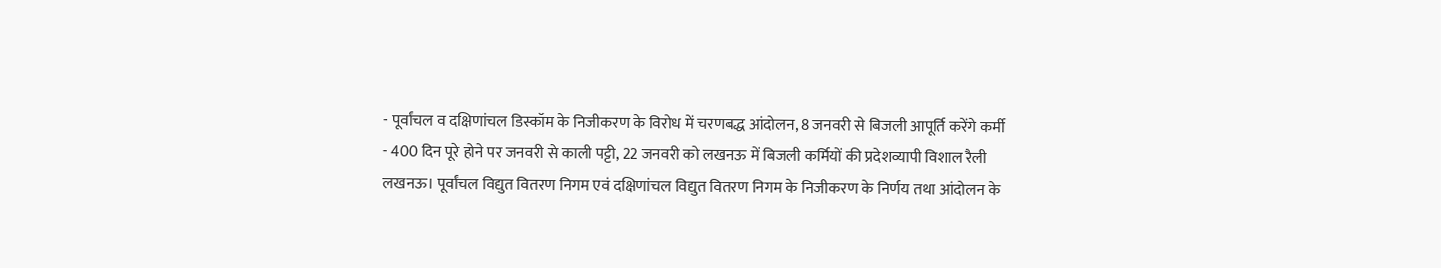- पूर्वांचल व दक्षिणांचल डिस्कॉम के निजीकरण के विरोध में चरणबद्ध आंदोलन, 8 जनवरी से बिजली आपूर्ति करेंगे कर्मी
- 400 दिन पूरे होने पर जनवरी से काली पट्टी, 22 जनवरी को लखनऊ में बिजली कर्मियों की प्रदेशव्यापी विशाल रैली
लखनऊ। पूर्वांचल विद्युत वितरण निगम एवं दक्षिणांचल विद्युत वितरण निगम के निजीकरण के निर्णय तथा आंदोलन के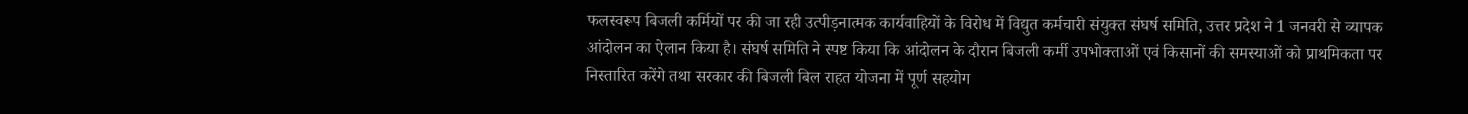फलस्वरूप बिजली कर्मियों पर की जा रही उत्पीड़नात्मक कार्यवाहियों के विरोध में विद्युत कर्मचारी संयुक्त संघर्ष समिति, उत्तर प्रदेश ने 1 जनवरी से व्यापक आंदोलन का ऐलान किया है। संघर्ष समिति ने स्पष्ट किया कि आंदोलन के दौरान बिजली कर्मी उपभोक्ताओं एवं किसानों की समस्याओं को प्राथमिकता पर निस्तारित करेंगे तथा सरकार की बिजली बिल राहत योजना में पूर्ण सहयोग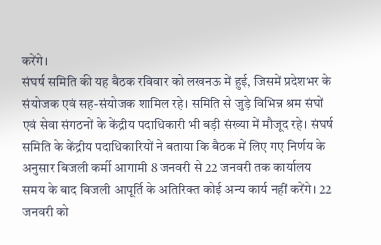करेंगे।
संघर्ष समिति की यह बैठक रविवार को लखनऊ में हुई, जिसमें प्रदेशभर के संयोजक एवं सह-संयोजक शामिल रहे। समिति से जुड़े विभिन्न श्रम संघों एवं सेवा संगठनों के केंद्रीय पदाधिकारी भी बड़ी संख्या में मौजूद रहे। संघर्ष समिति के केंद्रीय पदाधिकारियों ने बताया कि बैठक में लिए गए निर्णय के अनुसार बिजली कर्मी आगामी 8 जनवरी से 22 जनवरी तक कार्यालय समय के बाद बिजली आपूर्ति के अतिरिक्त कोई अन्य कार्य नहीं करेंगे। 22 जनवरी को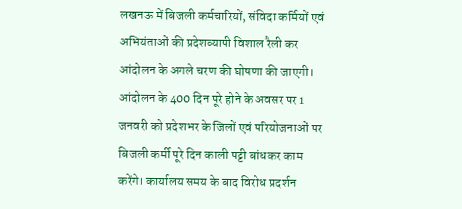लखनऊ में बिजली कर्मचारियों, संविदा कर्मियों एवं अभियंताओं की प्रदेशव्यापी विशाल रैली कर आंदोलन के अगले चरण की घोषणा की जाएगी।
आंदोलन के 400 दिन पूरे होने के अवसर पर 1 जनवरी को प्रदेशभर के जिलों एवं परियोजनाओं पर बिजली कर्मी पूरे दिन काली पट्टी बांधकर काम करेंगे। कार्यालय समय के बाद विरोध प्रदर्शन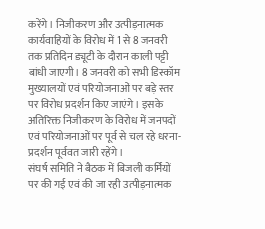करेंगे। निजीकरण और उत्पीड़नात्मक कार्यवाहियों के विरोध में 1 से 8 जनवरी तक प्रतिदिन ड्यूटी के दौरान काली पट्टी बांधी जाएगी। 8 जनवरी को सभी डिस्कॉम मुख्यालयों एवं परियोजनाओं पर बड़े स्तर पर विरोध प्रदर्शन किए जाएंगे। इसके अतिरिक्त निजीकरण के विरोध में जनपदों एवं परियोजनाओं पर पूर्व से चल रहे धरना-प्रदर्शन पूर्ववत जारी रहेंगे।
संघर्ष समिति ने बैठक में बिजली कर्मियों पर की गई एवं की जा रही उत्पीड़नात्मक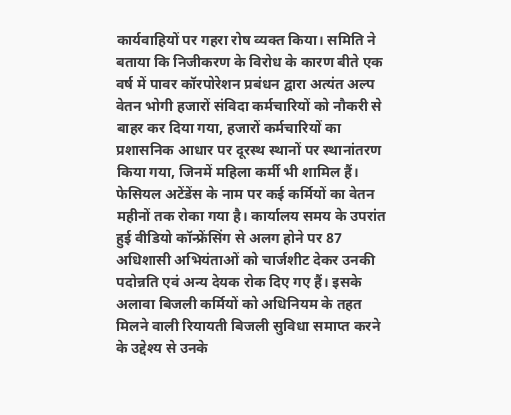कार्यवाहियों पर गहरा रोष व्यक्त किया। समिति ने बताया कि निजीकरण के विरोध के कारण बीते एक वर्ष में पावर कॉरपोरेशन प्रबंधन द्वारा अत्यंत अल्प वेतन भोगी हजारों संविदा कर्मचारियों को नौकरी से बाहर कर दिया गया, हजारों कर्मचारियों का प्रशासनिक आधार पर दूरस्थ स्थानों पर स्थानांतरण किया गया, जिनमें महिला कर्मी भी शामिल हैं।
फेसियल अटेंडेंस के नाम पर कई कर्मियों का वेतन महीनों तक रोका गया है। कार्यालय समय के उपरांत हुई वीडियो कॉन्फ्रेंसिंग से अलग होने पर 87 अधिशासी अभियंताओं को चार्जशीट देकर उनकी पदोन्नति एवं अन्य देयक रोक दिए गए हैं। इसके अलावा बिजली कर्मियों को अधिनियम के तहत मिलने वाली रियायती बिजली सुविधा समाप्त करने के उद्देश्य से उनके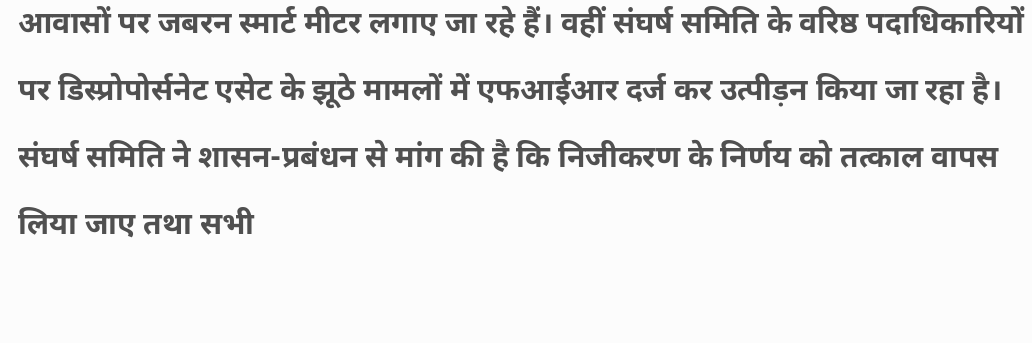आवासों पर जबरन स्मार्ट मीटर लगाए जा रहे हैं। वहीं संघर्ष समिति के वरिष्ठ पदाधिकारियों पर डिस्प्रोपोर्सनेट एसेट के झूठे मामलों में एफआईआर दर्ज कर उत्पीड़न किया जा रहा है।
संघर्ष समिति ने शासन-प्रबंधन से मांग की है कि निजीकरण के निर्णय को तत्काल वापस लिया जाए तथा सभी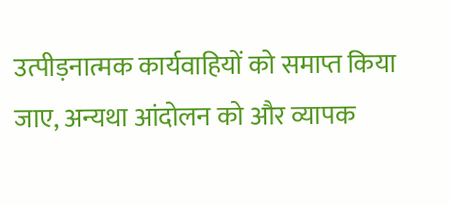उत्पीड़नात्मक कार्यवाहियों को समाप्त किया जाए, अन्यथा आंदोलन को और व्यापक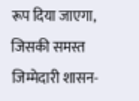रूप दिया जाएगा, जिसकी समस्त जिम्मेदारी शासन-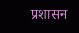प्रशासन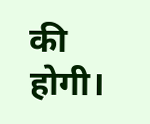की होगी।